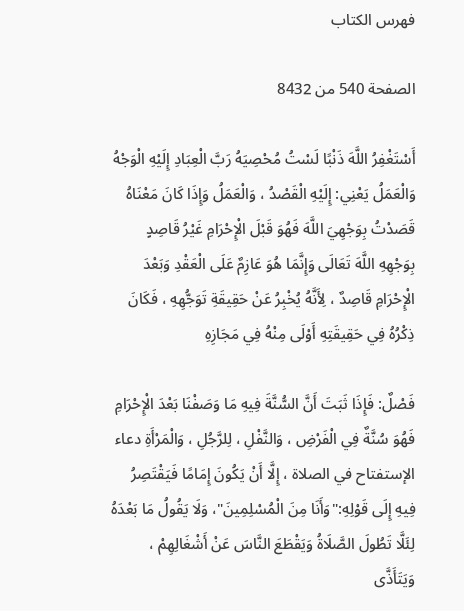فهرس الكتاب

الصفحة 540 من 8432

أَسْتَغْفِرُ اللَّهَ ذَنْبًا لَسْتُ مُحْصِيَهُ رَبَّ الْعِبَادِ إِلَيْهِ الْوَجْهُ وَالْعَمَلُ يَعْنِي: إِلَيْهِ الْقَصْدُ ، وَالْعَمَلُ وَإِذَا كَانَ مَعْنَاهُ قَصَدْتُ بِوَجْهِيَ اللَّهَ فَهُوَ قَبْلَ الْإِحْرَامِ غَيْرُ قَاصِدٍ بِوَجْهِهِ اللَّهَ تَعَالَى وَإِنَّمَا هُوَ عَازِمٌ عَلَى الْعَقْدِ وَبَعْدَ الْإِحْرَامِ قَاصِدٌ ، لِأَنَّهُ يُخْبِرُ عَنْ حَقِيقَةِ تَوَجُّهِهِ ، فَكَانَ ذِكْرُهُ فِي حَقِيقَتِهِ أَوْلَى مِنْهُ فِي مَجَازِهِ

فَصْلٌ: فَإِذَا ثَبَتَ أَنَّ السُّنَّةَ فِيهِ مَا وَصَفْنَا بَعْدَ الْإِحْرَامِ فَهُوَ سُنَّةٌ فِي الْفَرْضِ ، وَالنَّفْلِ ، لِلرَّجُلِ ، وَالْمَرْأَةِ دعاء الإستفتاح في الصلاة ، إِلَّا أَنْ يَكُونَ إِمَامًا فَيَقْتَصِرُ فِيهِ إِلَى قَوْلِهِ:"وَأَنَا مِنَ الْمُسْلِمِينَ"، وَلَا يَقُولُ مَا بَعْدَهُ لِئَلَّا تَطُولَ الصَّلَاةُ وَيَقْطَعَ النَّاسَ عَنْ أَشْغَالِهِمْ ، وَيَتَأَذَّى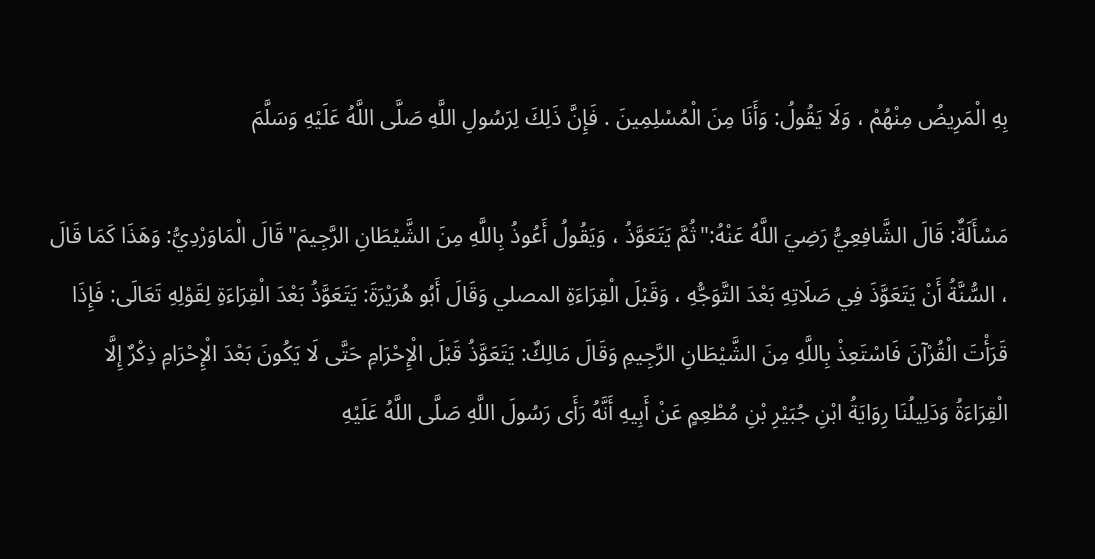بِهِ الْمَرِيضُ مِنْهُمْ ، وَلَا يَقُولُ: وَأَنَا مِنَ الْمُسْلِمِينَ . فَإِنَّ ذَلِكَ لِرَسُولِ اللَّهِ صَلَّى اللَّهُ عَلَيْهِ وَسَلَّمَ

مَسْأَلَةٌ: قَالَ الشَّافِعِيُّ رَضِيَ اللَّهُ عَنْهُ:"ثُمَّ يَتَعَوَّذُ ، وَيَقُولُ أَعُوذُ بِاللَّهِ مِنَ الشَّيْطَانِ الرَّجِيمَ"قَالَ الْمَاوَرْدِيُّ: وَهَذَا كَمَا قَالَ ، السُّنَّةُ أَنْ يَتَعَوَّذَ فِي صَلَاتِهِ بَعْدَ التَّوَجُّهِ ، وَقَبْلَ الْقِرَاءَةِ المصلي وَقَالَ أَبُو هُرَيْرَةَ: يَتَعَوَّذُ بَعْدَ الْقِرَاءَةِ لِقَوْلِهِ تَعَالَى: فَإِذَا قَرَأْتَ الْقُرْآنَ فَاسْتَعِذْ بِاللَّهِ مِنَ الشَّيْطَانِ الرَّجِيمِ وَقَالَ مَالِكٌ: يَتَعَوَّذُ قَبْلَ الْإِحْرَامِ حَتَّى لَا يَكُونَ بَعْدَ الْإِحْرَامِ ذِكْرٌ إِلَّا الْقِرَاءَةُ وَدَلِيلُنَا رِوَايَةُ ابْنِ جُبَيْرِ بْنِ مُطْعِمٍ عَنْ أَبِيهِ أَنَّهُ رَأَى رَسُولَ اللَّهِ صَلَّى اللَّهُ عَلَيْهِ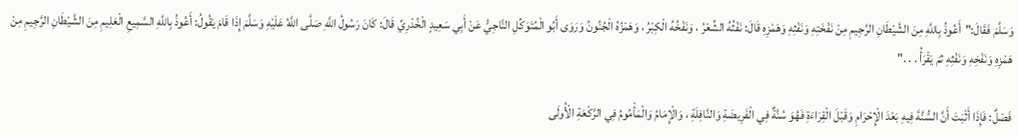وَسَلَّمَ فَقَالَ:"أَعُوذُ بِاللَّهِ مِنَ الشَّيْطَانِ الرَّجِيمِ مِنْ نَفْخَتِهِ وَنَفْثِهِ وَهَمْزِهِ قَالَ: نَفْثُهُ الشِّعْرُ ، وَنَفْخُهُ الْكِبْرُ ، وَهَمْزُهُ الْجُنُونُ وَرَوَى أَبُو الْمُتَوَكِّلِ النَّاجِيُّ عَنْ أَبِي سَعِيدٍ الْخُدْرِيِّ قَالَ: كَانَ رَسُولُ اللَّهِ صَلَّى اللَّهُ عَلَيْهِ وَسَلَّمَ إِذَا قَامَ يَقُولُ: أَعُوذُ بِاللَّهِ السَّمِيعِ الْعَلِيمِ مِنَ الشَّيْطَانِ الرَّجِيمِ مِنْ هَمْزِهِ وَنَفْخِهِ وَنَفْثِهِ ثمَ يَقْرَأُ . . ."

فَصْلٌ: فَإِذَا أَثْبَتَ أَنَّ السُّنَّةَ فِيهِ بَعْدَ الْإِحْرَامِ وَقَبْلَ الْقِرَاءَةِ فَهُوَ سُنَّةٌ فِي الْفَرِيضَةِ وَالنَّافِلَةِ ، وَالْإِمَامُ وَالْمَأْمُومُ فِي الرَّكْعَةِ الْأُولَى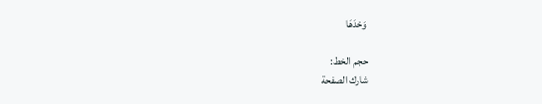وَحْدَهَا

حجم الخط:
شارك الصفحة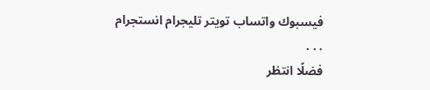فيسبوك واتساب تويتر تليجرام انستجرام
. . .
فضلًا انتظر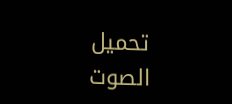تحميل الصوت